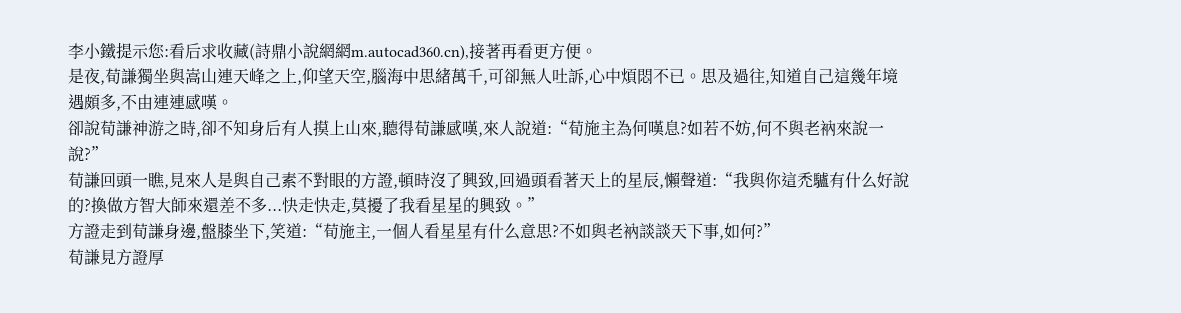李小鐵提示您:看后求收藏(詩鼎小說網網m.autocad360.cn),接著再看更方便。
是夜,荀謙獨坐與嵩山連天峰之上,仰望天空,腦海中思緒萬千,可卻無人吐訴,心中煩悶不已。思及過往,知道自己這幾年境遇頗多,不由連連感嘆。
卻說荀謙神游之時,卻不知身后有人摸上山來,聽得荀謙感嘆,來人說道:“荀施主為何嘆息?如若不妨,何不與老衲來說一說?”
荀謙回頭一瞧,見來人是與自己素不對眼的方證,頓時沒了興致,回過頭看著天上的星辰,懶聲道:“我與你這禿驢有什么好說的?換做方智大師來還差不多...快走快走,莫擾了我看星星的興致。”
方證走到荀謙身邊,盤膝坐下,笑道:“荀施主,一個人看星星有什么意思?不如與老衲談談天下事,如何?”
荀謙見方證厚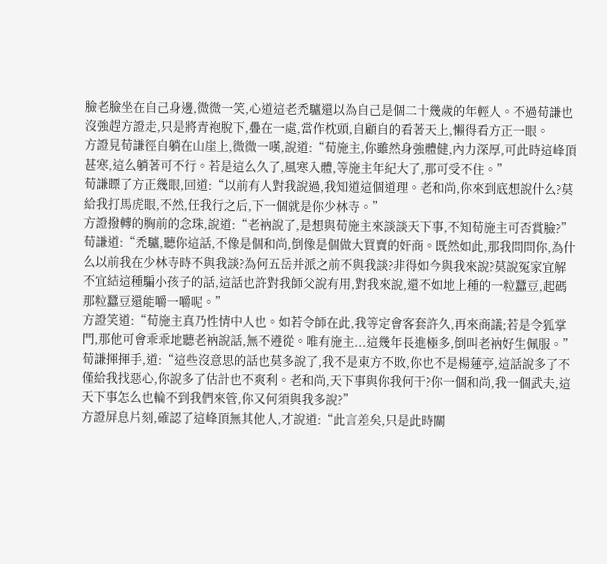臉老臉坐在自己身邊,微微一笑,心道這老禿驢還以為自己是個二十幾歲的年輕人。不過荀謙也沒強趕方證走,只是將青袍脫下,疊在一處,當作枕頭,自顧自的看著天上,懶得看方正一眼。
方證見荀謙徑自躺在山崖上,微微一嘆,說道:“荀施主,你雖然身強體健,內力深厚,可此時這峰頂甚寒,這么躺著可不行。若是這么久了,風寒入體,等施主年紀大了,那可受不住。”
荀謙瞟了方正幾眼,回道:“以前有人對我說過,我知道這個道理。老和尚,你來到底想說什么?莫給我打馬虎眼,不然,任我行之后,下一個就是你少林寺。”
方證撥轉的胸前的念珠,說道:“老衲說了,是想與荀施主來談談天下事,不知荀施主可否賞臉?”
荀謙道:“禿驢,聽你這話,不像是個和尚,倒像是個做大買賣的奸商。既然如此,那我問問你,為什么以前我在少林寺時不與我談?為何五岳并派之前不與我談?非得如今與我來說?莫說冤家宜解不宜結這種騙小孩子的話,這話也許對我師父說有用,對我來說,還不如地上種的一粒蠶豆,起碼那粒蠶豆還能嚼一嚼呢。”
方證笑道:“荀施主真乃性情中人也。如若令師在此,我等定會客套許久,再來商議;若是令狐掌門,那他可會乖乖地聽老衲說話,無不遵從。唯有施主...這幾年長進極多,倒叫老衲好生佩服。”
荀謙揮揮手,道:“這些沒意思的話也莫多說了,我不是東方不敗,你也不是楊蓮亭,這話說多了不僅給我找惡心,你說多了估計也不爽利。老和尚,天下事與你我何干?你一個和尚,我一個武夫,這天下事怎么也輪不到我們來管,你又何須與我多說?”
方證屏息片刻,確認了這峰頂無其他人,才說道:“此言差矣,只是此時關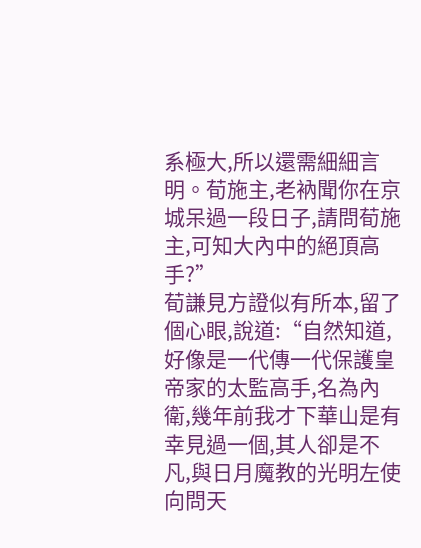系極大,所以還需細細言明。荀施主,老衲聞你在京城呆過一段日子,請問荀施主,可知大內中的絕頂高手?”
荀謙見方證似有所本,留了個心眼,說道:“自然知道,好像是一代傳一代保護皇帝家的太監高手,名為內衛,幾年前我才下華山是有幸見過一個,其人卻是不凡,與日月魔教的光明左使向問天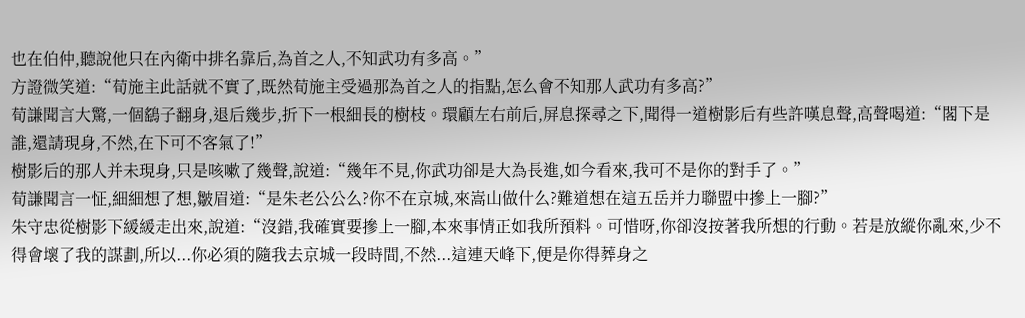也在伯仲,聽說他只在內衛中排名靠后,為首之人,不知武功有多高。”
方證微笑道:“荀施主此話就不實了,既然荀施主受過那為首之人的指點,怎么會不知那人武功有多高?”
荀謙聞言大驚,一個鷂子翻身,退后幾步,折下一根細長的樹枝。環顧左右前后,屏息探尋之下,聞得一道樹影后有些許嘆息聲,高聲喝道:“閣下是誰,還請現身,不然,在下可不客氣了!”
樹影后的那人并未現身,只是咳嗽了幾聲,說道:“幾年不見,你武功卻是大為長進,如今看來,我可不是你的對手了。”
荀謙聞言一怔,細細想了想,皺眉道:“是朱老公公么?你不在京城,來嵩山做什么?難道想在這五岳并力聯盟中摻上一腳?”
朱守忠從樹影下緩緩走出來,說道:“沒錯,我確實要摻上一腳,本來事情正如我所預料。可惜呀,你卻沒按著我所想的行動。若是放縱你亂來,少不得會壞了我的謀劃,所以...你必須的隨我去京城一段時間,不然...這連天峰下,便是你得葬身之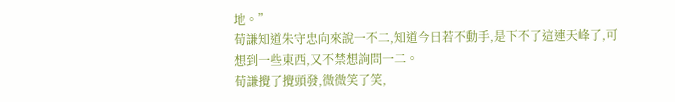地。”
荀謙知道朱守忠向來說一不二,知道今日若不動手,是下不了這連天峰了,可想到一些東西,又不禁想詢問一二。
荀謙攪了攪頭發,微微笑了笑,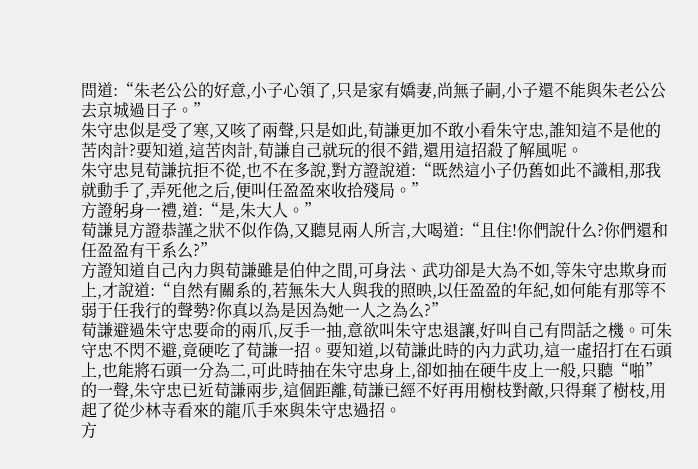問道:“朱老公公的好意,小子心領了,只是家有嬌妻,尚無子嗣,小子還不能與朱老公公去京城過日子。”
朱守忠似是受了寒,又咳了兩聲,只是如此,荀謙更加不敢小看朱守忠,誰知這不是他的苦肉計?要知道,這苦肉計,荀謙自己就玩的很不錯,還用這招殺了解風呢。
朱守忠見荀謙抗拒不從,也不在多說,對方證說道:“既然這小子仍舊如此不識相,那我就動手了,弄死他之后,便叫任盈盈來收拾殘局。”
方證躬身一禮,道:“是,朱大人。”
荀謙見方證恭謹之狀不似作偽,又聽見兩人所言,大喝道:“且住!你們說什么?你們還和任盈盈有干系么?”
方證知道自己內力與荀謙雖是伯仲之間,可身法、武功卻是大為不如,等朱守忠欺身而上,才說道:“自然有關系的,若無朱大人與我的照映,以任盈盈的年紀,如何能有那等不弱于任我行的聲勢?你真以為是因為她一人之為么?”
荀謙避過朱守忠要命的兩爪,反手一抽,意欲叫朱守忠退讓,好叫自己有問話之機。可朱守忠不閃不避,竟硬吃了荀謙一招。要知道,以荀謙此時的內力武功,這一虛招打在石頭上,也能將石頭一分為二,可此時抽在朱守忠身上,卻如抽在硬牛皮上一般,只聽“啪”的一聲,朱守忠已近荀謙兩步,這個距離,荀謙已經不好再用樹枝對敵,只得棄了樹枝,用起了從少林寺看來的龍爪手來與朱守忠過招。
方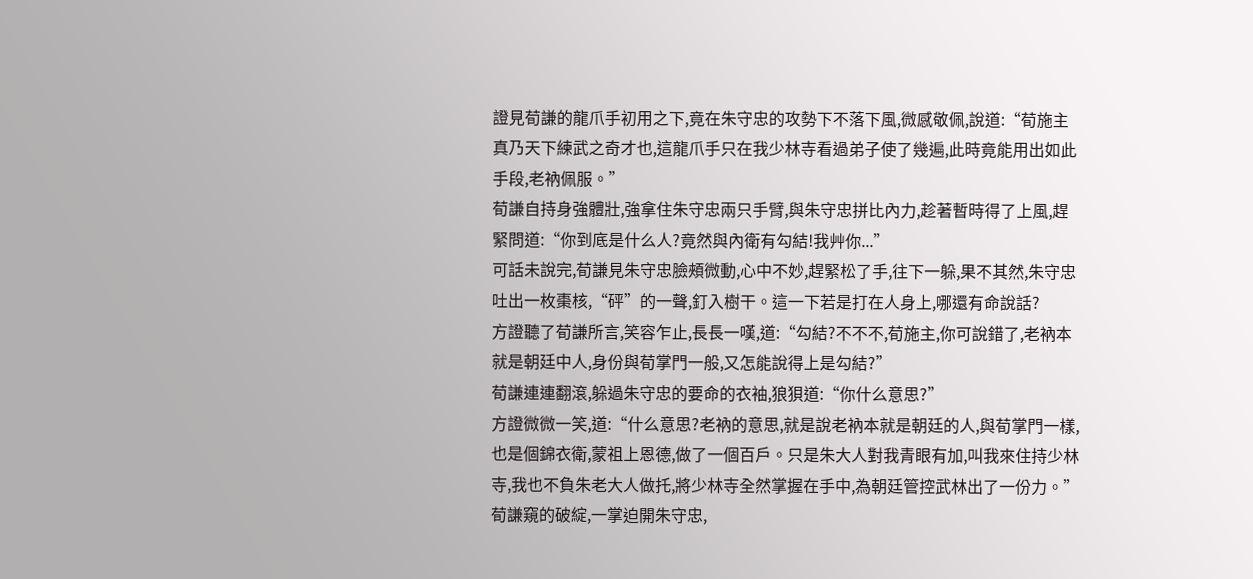證見荀謙的龍爪手初用之下,竟在朱守忠的攻勢下不落下風,微感敬佩,說道:“荀施主真乃天下練武之奇才也,這龍爪手只在我少林寺看過弟子使了幾遍,此時竟能用出如此手段,老衲佩服。”
荀謙自持身強體壯,強拿住朱守忠兩只手臂,與朱守忠拼比內力,趁著暫時得了上風,趕緊問道:“你到底是什么人?竟然與內衛有勾結!我艸你...”
可話未說完,荀謙見朱守忠臉頰微動,心中不妙,趕緊松了手,往下一躲,果不其然,朱守忠吐出一枚棗核,“砰”的一聲,釘入樹干。這一下若是打在人身上,哪還有命說話?
方證聽了荀謙所言,笑容乍止,長長一嘆,道:“勾結?不不不,荀施主,你可說錯了,老衲本就是朝廷中人,身份與荀掌門一般,又怎能說得上是勾結?”
荀謙連連翻滾,躲過朱守忠的要命的衣袖,狼狽道:“你什么意思?”
方證微微一笑,道:“什么意思?老衲的意思,就是說老衲本就是朝廷的人,與荀掌門一樣,也是個錦衣衛,蒙祖上恩德,做了一個百戶。只是朱大人對我青眼有加,叫我來住持少林寺,我也不負朱老大人做托,將少林寺全然掌握在手中,為朝廷管控武林出了一份力。”
荀謙窺的破綻,一掌迫開朱守忠,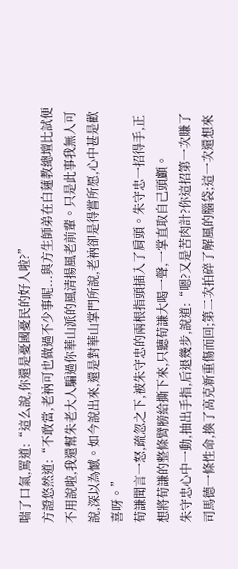喘了口氣,罵道:“這么說,你還是憂國憂民的好人啦?”
方證悠然道:“不敢當,老衲可也做過不少事呢...與方生師弟在白蓮教總壇比試便不用說啦,我還幫朱老大人騙過你華山派的風清揚風老前輩。只是此事我無人可說,深以為憾。如今說出來,還是對華山掌門所說,老衲卻是得嘗所愿,心中甚是歡喜呀。”
荀謙聞言一怒,疏忽之下,被朱守忠的兩根指頭插入了肩頭。朱守忠一招得手,正想將荀謙的整條臂膀給撕下來,只聽荀謙大喝一聲,一掌直取自己頭顱。
朱守忠心中一動,抽出手指,后退幾步,說道:“嗯?又是苦肉計?你這招第一次賺了司馬德一條性命,換了高克新重傷而回;第二次拍碎了解風的腦袋;這一次還想來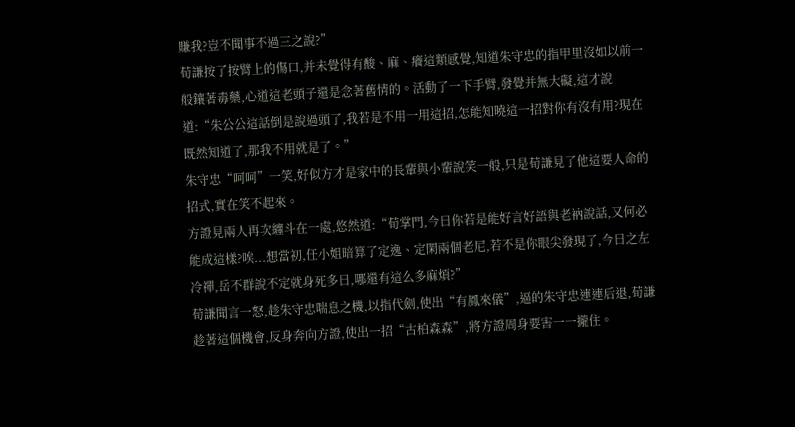賺我?豈不聞事不過三之說?”
荀謙按了按臂上的傷口,并未覺得有酸、麻、癢這類感覺,知道朱守忠的指甲里沒如以前一般鑲著毒藥,心道這老頭子還是念著舊情的。活動了一下手臂,發覺并無大礙,這才說道:“朱公公這話倒是說過頭了,我若是不用一用這招,怎能知曉這一招對你有沒有用?現在既然知道了,那我不用就是了。”
朱守忠“呵呵”一笑,好似方才是家中的長輩與小輩說笑一般,只是荀謙見了他這要人命的招式,實在笑不起來。
方證見兩人再次纏斗在一處,悠然道:“荀掌門,今日你若是能好言好語與老衲說話,又何必能成這樣?唉...想當初,任小姐暗算了定逸、定閑兩個老尼,若不是你眼尖發現了,今日之左冷禪,岳不群說不定就身死多日,哪還有這么多麻煩?”
荀謙聞言一怒,趁朱守忠喘息之機,以指代劍,使出“有鳳來儀”,逼的朱守忠連連后退,荀謙趁著這個機會,反身奔向方證,使出一招“古柏森森”,將方證周身要害一一攏住。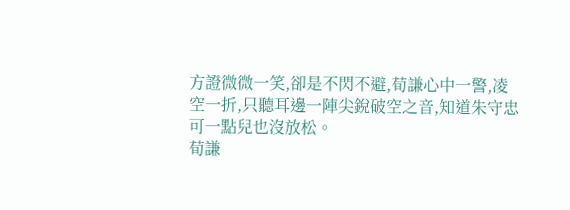方證微微一笑,卻是不閃不避,荀謙心中一警,凌空一折,只聽耳邊一陣尖銳破空之音,知道朱守忠可一點兒也沒放松。
荀謙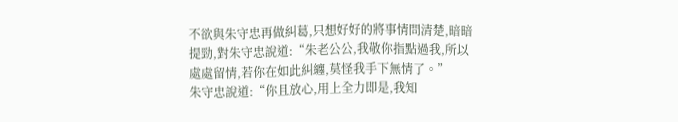不欲與朱守忠再做糾葛,只想好好的將事情問清楚,暗暗提勁,對朱守忠說道:“朱老公公,我敬你指點過我,所以處處留情,若你在如此糾纏,莫怪我手下無情了。”
朱守忠說道:“你且放心,用上全力即是,我知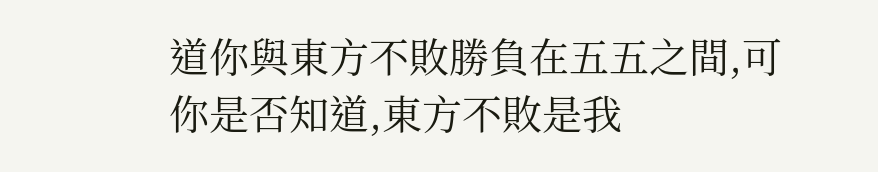道你與東方不敗勝負在五五之間,可你是否知道,東方不敗是我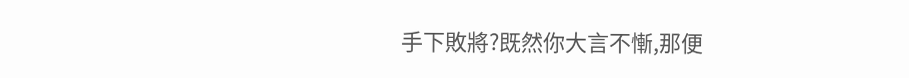手下敗將?既然你大言不慚,那便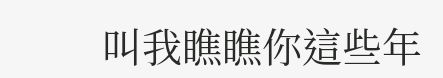叫我瞧瞧你這些年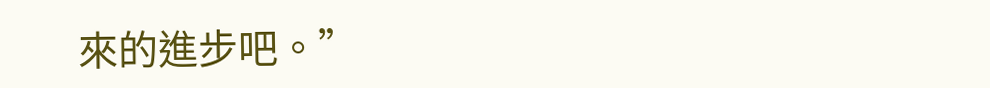來的進步吧。”